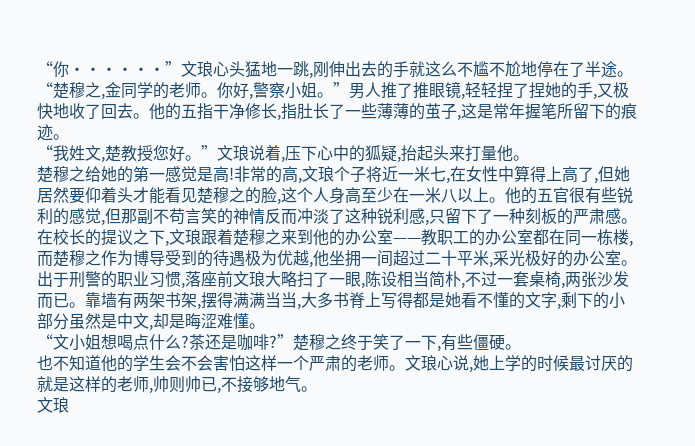“你······”文琅心头猛地一跳,刚伸出去的手就这么不尴不尬地停在了半途。
“楚穆之,金同学的老师。你好,警察小姐。”男人推了推眼镜,轻轻捏了捏她的手,又极快地收了回去。他的五指干净修长,指肚长了一些薄薄的茧子,这是常年握笔所留下的痕迹。
“我姓文,楚教授您好。”文琅说着,压下心中的狐疑,抬起头来打量他。
楚穆之给她的第一感觉是高!非常的高,文琅个子将近一米七,在女性中算得上高了,但她居然要仰着头才能看见楚穆之的脸,这个人身高至少在一米八以上。他的五官很有些锐利的感觉,但那副不苟言笑的神情反而冲淡了这种锐利感,只留下了一种刻板的严肃感。
在校长的提议之下,文琅跟着楚穆之来到他的办公室——教职工的办公室都在同一栋楼,而楚穆之作为博导受到的待遇极为优越,他坐拥一间超过二十平米,采光极好的办公室。
出于刑警的职业习惯,落座前文琅大略扫了一眼,陈设相当简朴,不过一套桌椅,两张沙发而已。靠墙有两架书架,摆得满满当当,大多书脊上写得都是她看不懂的文字,剩下的小部分虽然是中文,却是晦涩难懂。
“文小姐想喝点什么?茶还是咖啡?”楚穆之终于笑了一下,有些僵硬。
也不知道他的学生会不会害怕这样一个严肃的老师。文琅心说,她上学的时候最讨厌的就是这样的老师,帅则帅已,不接够地气。
文琅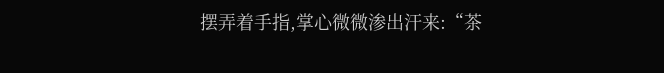摆弄着手指,掌心微微渗出汗来:“茶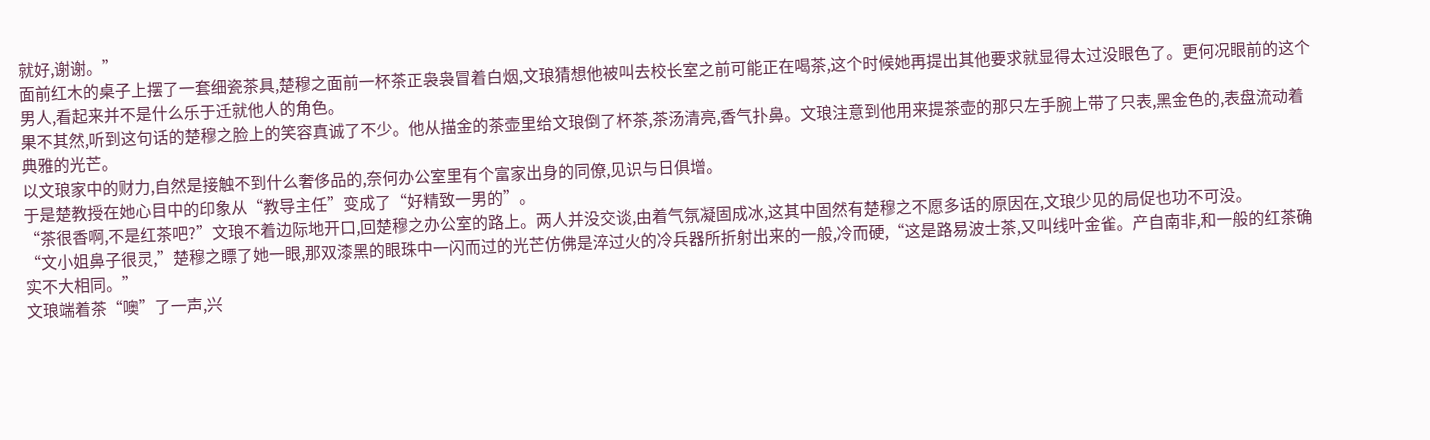就好,谢谢。”
面前红木的桌子上摆了一套细瓷茶具,楚穆之面前一杯茶正袅袅冒着白烟,文琅猜想他被叫去校长室之前可能正在喝茶,这个时候她再提出其他要求就显得太过没眼色了。更何况眼前的这个男人,看起来并不是什么乐于迁就他人的角色。
果不其然,听到这句话的楚穆之脸上的笑容真诚了不少。他从描金的茶壶里给文琅倒了杯茶,茶汤清亮,香气扑鼻。文琅注意到他用来提茶壶的那只左手腕上带了只表,黑金色的,表盘流动着典雅的光芒。
以文琅家中的财力,自然是接触不到什么奢侈品的,奈何办公室里有个富家出身的同僚,见识与日俱增。
于是楚教授在她心目中的印象从“教导主任”变成了“好精致一男的”。
“茶很香啊,不是红茶吧?”文琅不着边际地开口,回楚穆之办公室的路上。两人并没交谈,由着气氛凝固成冰,这其中固然有楚穆之不愿多话的原因在,文琅少见的局促也功不可没。
“文小姐鼻子很灵,”楚穆之瞟了她一眼,那双漆黑的眼珠中一闪而过的光芒仿佛是淬过火的冷兵器所折射出来的一般,冷而硬,“这是路易波士茶,又叫线叶金雀。产自南非,和一般的红茶确实不大相同。”
文琅端着茶“噢”了一声,兴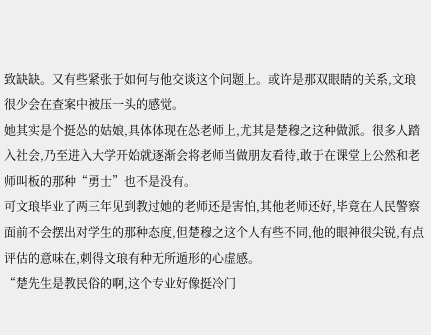致缺缺。又有些紧张于如何与他交谈这个问题上。或许是那双眼睛的关系,文琅很少会在查案中被压一头的感觉。
她其实是个挺怂的姑娘,具体体现在怂老师上,尤其是楚穆之这种做派。很多人踏入社会,乃至进入大学开始就逐渐会将老师当做朋友看待,敢于在课堂上公然和老师叫板的那种“勇士”也不是没有。
可文琅毕业了两三年见到教过她的老师还是害怕,其他老师还好,毕竟在人民警察面前不会摆出对学生的那种态度,但楚穆之这个人有些不同,他的眼神很尖锐,有点评估的意味在,刺得文琅有种无所遁形的心虚感。
“楚先生是教民俗的啊,这个专业好像挺冷门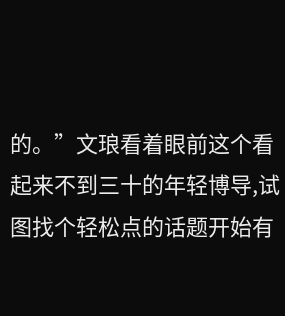的。”文琅看着眼前这个看起来不到三十的年轻博导,试图找个轻松点的话题开始有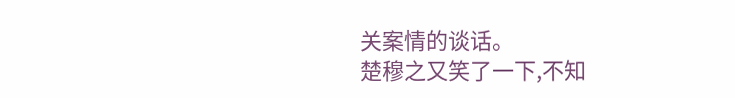关案情的谈话。
楚穆之又笑了一下,不知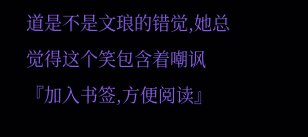道是不是文琅的错觉,她总觉得这个笑包含着嘲讽
『加入书签,方便阅读』